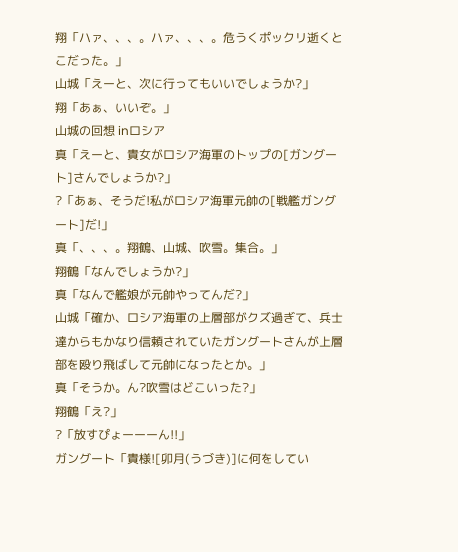翔「ハァ、、、。ハァ、、、。危うくポックリ逝くとこだった。」
山城「えーと、次に行ってもいいでしょうか?」
翔「あぁ、いいぞ。」
山城の回想 inロシア
真「えーと、貴女がロシア海軍のトップの[ガングート]さんでしょうか?」
?「あぁ、そうだ!私がロシア海軍元帥の[戦艦ガングート]だ!」
真「、、、。翔鶴、山城、吹雪。集合。」
翔鶴「なんでしょうか?」
真「なんで艦娘が元帥やってんだ?」
山城「確か、ロシア海軍の上層部がクズ過ぎて、兵士達からもかなり信頼されていたガングートさんが上層部を殴り飛ばして元帥になったとか。」
真「そうか。ん?吹雪はどこいった?」
翔鶴「え?」
?「放すぴょーーーん!!」
ガングート「貴様![卯月(うづき)]に何をしてい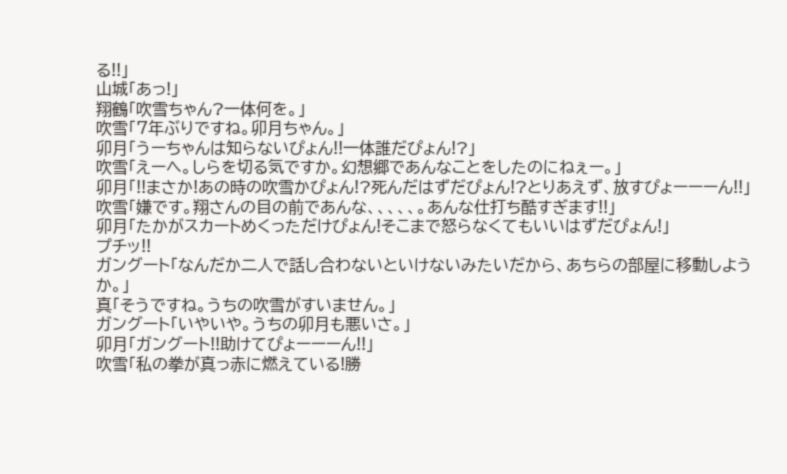る!!」
山城「あっ!」
翔鶴「吹雪ちゃん?一体何を。」
吹雪「7年ぶりですね。卯月ちゃん。」
卯月「うーちゃんは知らないぴょん!!一体誰だぴょん!?」
吹雪「えーへ。しらを切る気ですか。幻想郷であんなことをしたのにねぇー。」
卯月「!!まさか!あの時の吹雪かぴょん!?死んだはずだぴょん!?とりあえず、放すぴょーーーん!!」
吹雪「嫌です。翔さんの目の前であんな、、、、、。あんな仕打ち酷すぎます!!」
卯月「たかがスカートめくっただけぴょん!そこまで怒らなくてもいいはずだぴょん!」
プチッ!!
ガングート「なんだか二人で話し合わないといけないみたいだから、あちらの部屋に移動しようか。」
真「そうですね。うちの吹雪がすいません。」
ガングート「いやいや。うちの卯月も悪いさ。」
卯月「ガングート!!助けてぴょーーーん!!」
吹雪「私の拳が真っ赤に燃えている!勝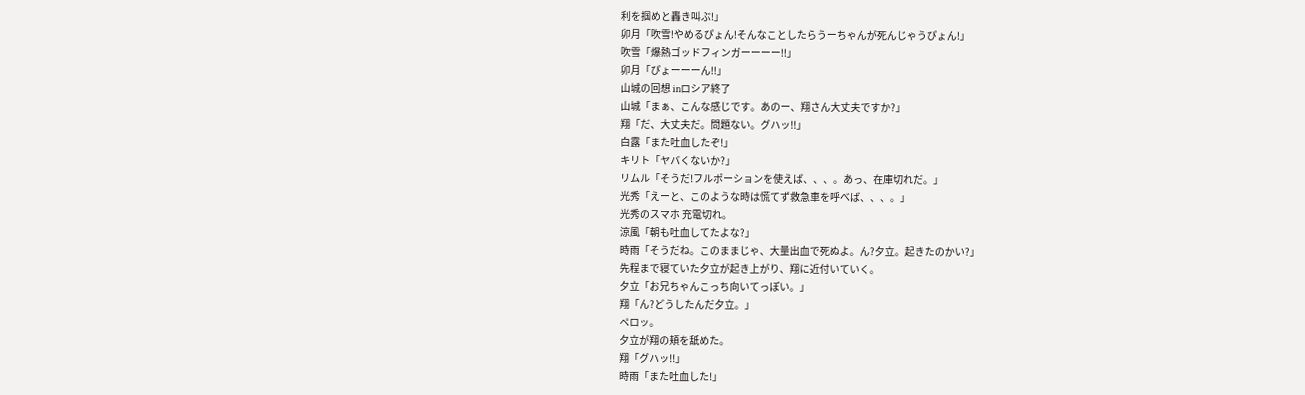利を掴めと轟き叫ぶ!」
卯月「吹雪!やめるぴょん!そんなことしたらうーちゃんが死んじゃうぴょん!」
吹雪「爆熱ゴッドフィンガーーーー!!」
卯月「ぴょーーーん!!」
山城の回想 inロシア終了
山城「まぁ、こんな感じです。あのー、翔さん大丈夫ですか?」
翔「だ、大丈夫だ。問題ない。グハッ!!」
白露「また吐血したぞ!」
キリト「ヤバくないか?」
リムル「そうだ!フルポーションを使えば、、、。あっ、在庫切れだ。」
光秀「えーと、このような時は慌てず救急車を呼べば、、、。」
光秀のスマホ 充電切れ。
涼風「朝も吐血してたよな?」
時雨「そうだね。このままじゃ、大量出血で死ぬよ。ん?夕立。起きたのかい?」
先程まで寝ていた夕立が起き上がり、翔に近付いていく。
夕立「お兄ちゃんこっち向いてっぽい。」
翔「ん?どうしたんだ夕立。」
ペロッ。
夕立が翔の頬を舐めた。
翔「グハッ!!」
時雨「また吐血した!」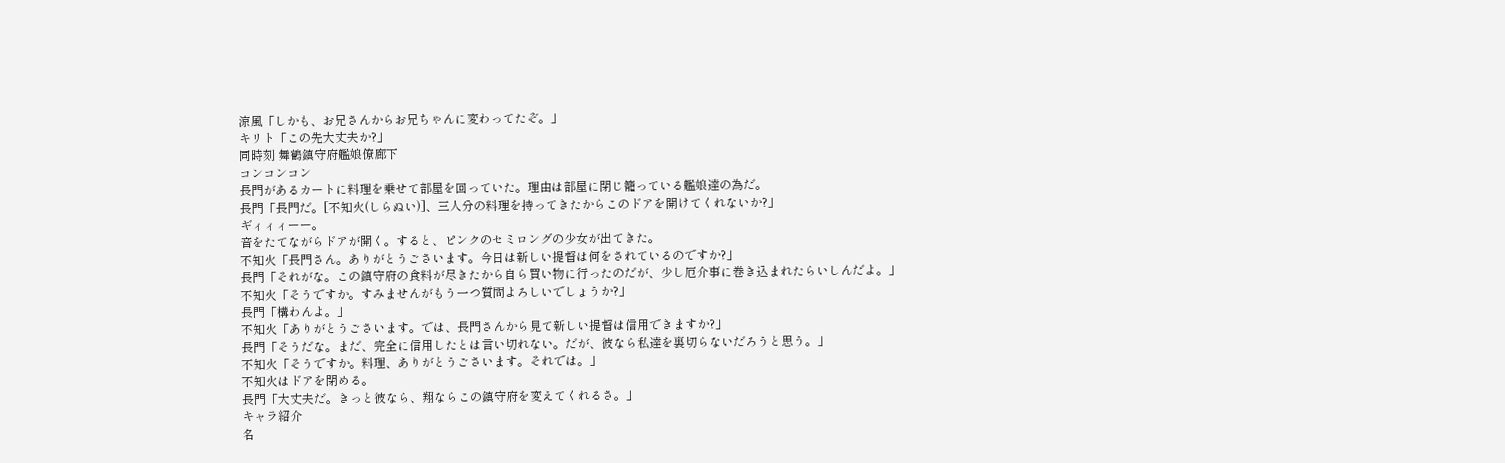涼風「しかも、お兄さんからお兄ちゃんに変わってたぞ。」
キリト「この先大丈夫か?」
同時刻 舞鶴鎮守府艦娘僚廊下
コンコンコン
長門があるカートに料理を乗せて部屋を回っていた。理由は部屋に閉じ籠っている艦娘達の為だ。
長門「長門だ。[不知火(しらぬい)]、三人分の料理を持ってきたからこのドアを開けてくれないか?」
ギィィィーー。
音をたてながらドアが開く。すると、ピンクのセミロングの少女が出てきた。
不知火「長門さん。ありがとうごさいます。今日は新しい提督は何をされているのですか?」
長門「それがな。この鎮守府の食料が尽きたから自ら買い物に行ったのだが、少し厄介事に巻き込まれたらいしんだよ。」
不知火「そうですか。すみませんがもう一つ質問よろしいでしょうか?」
長門「構わんよ。」
不知火「ありがとうごさいます。では、長門さんから見て新しい提督は信用できますか?」
長門「そうだな。まだ、完全に信用したとは言い切れない。だが、彼なら私達を裏切らないだろうと思う。」
不知火「そうですか。料理、ありがとうごさいます。それでは。」
不知火はドアを閉める。
長門「大丈夫だ。きっと彼なら、翔ならこの鎮守府を変えてくれるさ。」
キャラ紹介
名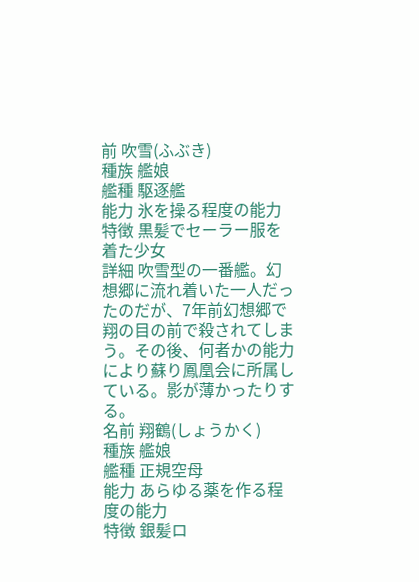前 吹雪(ふぶき)
種族 艦娘
艦種 駆逐艦
能力 氷を操る程度の能力
特徴 黒髪でセーラー服を着た少女
詳細 吹雪型の一番艦。幻想郷に流れ着いた一人だったのだが、7年前幻想郷で翔の目の前で殺されてしまう。その後、何者かの能力により蘇り鳳凰会に所属している。影が薄かったりする。
名前 翔鶴(しょうかく)
種族 艦娘
艦種 正規空母
能力 あらゆる薬を作る程度の能力
特徴 銀髪ロ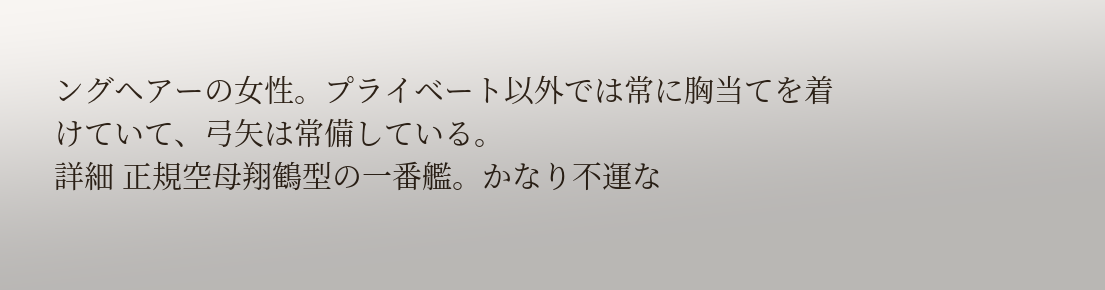ングヘアーの女性。プライベート以外では常に胸当てを着けていて、弓矢は常備している。
詳細 正規空母翔鶴型の一番艦。かなり不運な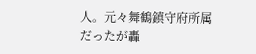人。元々舞鶴鎮守府所属だったが轟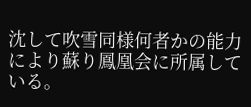沈して吹雪同様何者かの能力により蘇り鳳凰会に所属している。